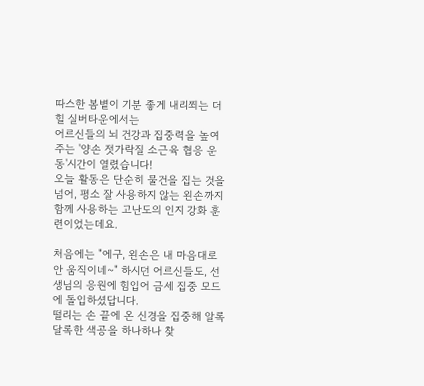따스한 봄볕이 기분 좋게 내리쬐는 더힐 실버타운에서는
어르신들의 뇌 건강과 집중력을 높여주는 '양손 젓가락질 소근육 협응 운동'시간이 열렸습니다!
오늘 활동은 단순히 물건을 집는 것을 넘어, 평소 잘 사용하지 않는 왼손까지 함께 사용하는 고난도의 인지 강화 훈련이었는데요.

처음에는 "에구, 왼손은 내 마음대로 안 움직이네~" 하시던 어르신들도, 선생님의 응원에 힘입어 금세 집중 모드에 돌입하셨답니다.
떨리는 손 끝에 온 신경을 집중해 알록달록한 색공을 하나하나 찾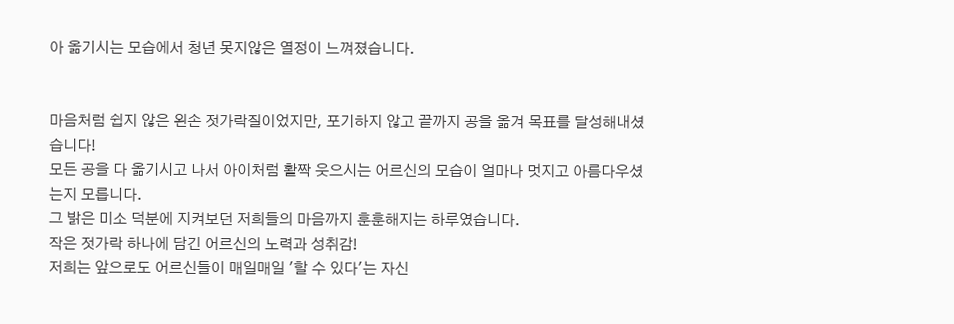아 옮기시는 모습에서 청년 못지않은 열정이 느껴졌습니다.


마음처럼 쉽지 않은 왼손 젓가락질이었지만, 포기하지 않고 끝까지 공을 옮겨 목표를 달성해내셨습니다!
모든 공을 다 옮기시고 나서 아이처럼 활짝 웃으시는 어르신의 모습이 얼마나 멋지고 아름다우셨는지 모릅니다.
그 밝은 미소 덕분에 지켜보던 저희들의 마음까지 훈훈해지는 하루였습니다.
작은 젓가락 하나에 담긴 어르신의 노력과 성취감!
저희는 앞으로도 어르신들이 매일매일 '할 수 있다'는 자신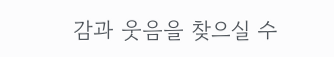감과 웃음을 찾으실 수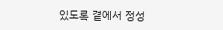있도록 곁에서 정성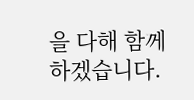을 다해 함께하겠습니다.